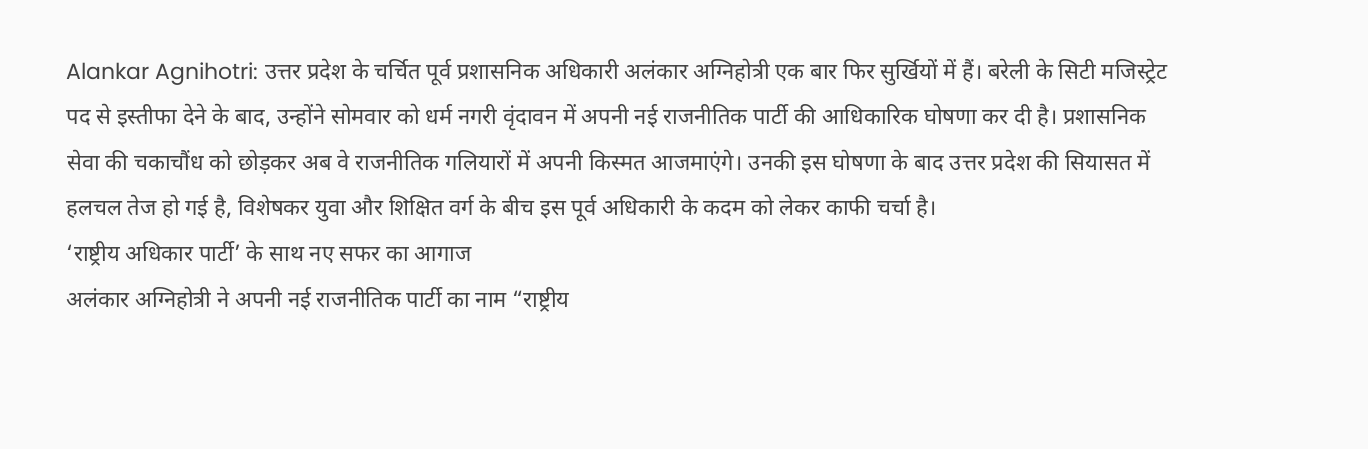Alankar Agnihotri: उत्तर प्रदेश के चर्चित पूर्व प्रशासनिक अधिकारी अलंकार अग्निहोत्री एक बार फिर सुर्खियों में हैं। बरेली के सिटी मजिस्ट्रेट पद से इस्तीफा देने के बाद, उन्होंने सोमवार को धर्म नगरी वृंदावन में अपनी नई राजनीतिक पार्टी की आधिकारिक घोषणा कर दी है। प्रशासनिक सेवा की चकाचौंध को छोड़कर अब वे राजनीतिक गलियारों में अपनी किस्मत आजमाएंगे। उनकी इस घोषणा के बाद उत्तर प्रदेश की सियासत में हलचल तेज हो गई है, विशेषकर युवा और शिक्षित वर्ग के बीच इस पूर्व अधिकारी के कदम को लेकर काफी चर्चा है।
‘राष्ट्रीय अधिकार पार्टी’ के साथ नए सफर का आगाज
अलंकार अग्निहोत्री ने अपनी नई राजनीतिक पार्टी का नाम “राष्ट्रीय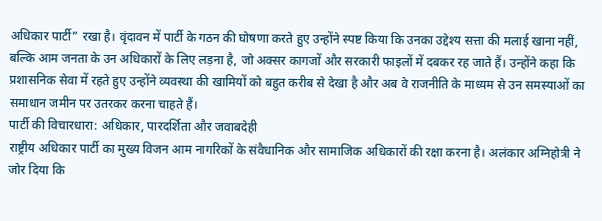अधिकार पार्टी” रखा है। वृंदावन में पार्टी के गठन की घोषणा करते हुए उन्होंने स्पष्ट किया कि उनका उद्देश्य सत्ता की मलाई खाना नहीं, बल्कि आम जनता के उन अधिकारों के लिए लड़ना है, जो अक्सर कागजों और सरकारी फाइलों में दबकर रह जाते हैं। उन्होंने कहा कि प्रशासनिक सेवा में रहते हुए उन्होंने व्यवस्था की खामियों को बहुत करीब से देखा है और अब वे राजनीति के माध्यम से उन समस्याओं का समाधान जमीन पर उतरकर करना चाहते हैं।
पार्टी की विचारधारा: अधिकार, पारदर्शिता और जवाबदेही
राष्ट्रीय अधिकार पार्टी का मुख्य विजन आम नागरिकों के संवैधानिक और सामाजिक अधिकारों की रक्षा करना है। अलंकार अग्निहोत्री ने जोर दिया कि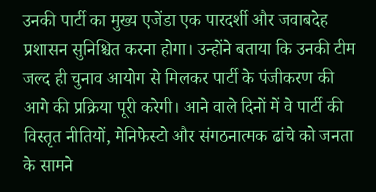उनकी पार्टी का मुख्य एजेंडा एक पारदर्शी और जवाबदेह प्रशासन सुनिश्चित करना होगा। उन्होंने बताया कि उनकी टीम जल्द ही चुनाव आयोग से मिलकर पार्टी के पंजीकरण की आगे की प्रक्रिया पूरी करेगी। आने वाले दिनों में वे पार्टी की विस्तृत नीतियों, मेनिफेस्टो और संगठनात्मक ढांचे को जनता के सामने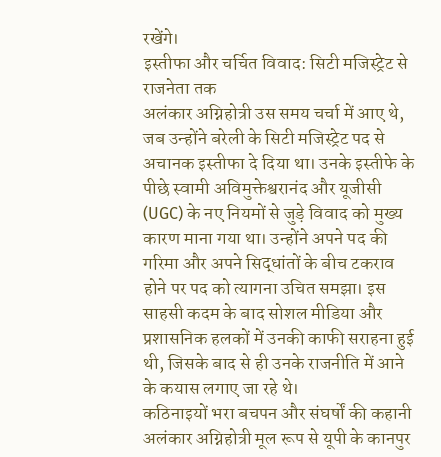रखेंगे।
इस्तीफा और चर्चित विवाद: सिटी मजिस्ट्रेट से राजनेता तक
अलंकार अग्निहोत्री उस समय चर्चा में आए थे, जब उन्होंने बरेली के सिटी मजिस्ट्रेट पद से अचानक इस्तीफा दे दिया था। उनके इस्तीफे के पीछे स्वामी अविमुक्तेश्वरानंद और यूजीसी (UGC) के नए नियमों से जुड़े विवाद को मुख्य कारण माना गया था। उन्होंने अपने पद की गरिमा और अपने सिद्धांतों के बीच टकराव होने पर पद को त्यागना उचित समझा। इस साहसी कदम के बाद सोशल मीडिया और प्रशासनिक हलकों में उनकी काफी सराहना हुई थी, जिसके बाद से ही उनके राजनीति में आने के कयास लगाए जा रहे थे।
कठिनाइयों भरा बचपन और संघर्षों की कहानी
अलंकार अग्निहोत्री मूल रूप से यूपी के कानपुर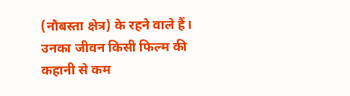(नौबस्ता क्षेत्र) के रहने वाले हैं। उनका जीवन किसी फिल्म की कहानी से कम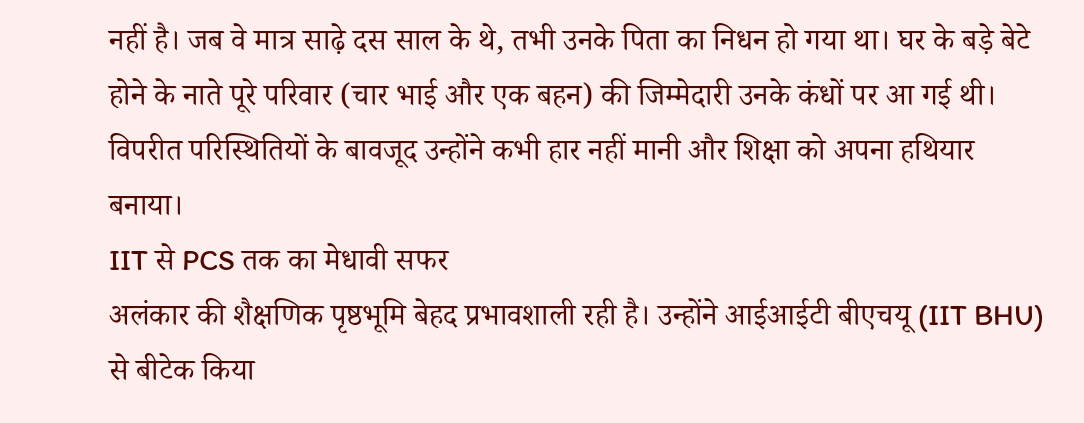नहीं है। जब वे मात्र साढ़े दस साल के थे, तभी उनके पिता का निधन हो गया था। घर के बड़े बेटे होने के नाते पूरे परिवार (चार भाई और एक बहन) की जिम्मेदारी उनके कंधों पर आ गई थी। विपरीत परिस्थितियों के बावजूद उन्होंने कभी हार नहीं मानी और शिक्षा को अपना हथियार बनाया।
IIT से PCS तक का मेधावी सफर
अलंकार की शैक्षणिक पृष्ठभूमि बेहद प्रभावशाली रही है। उन्होंने आईआईटी बीएचयू (IIT BHU) से बीटेक किया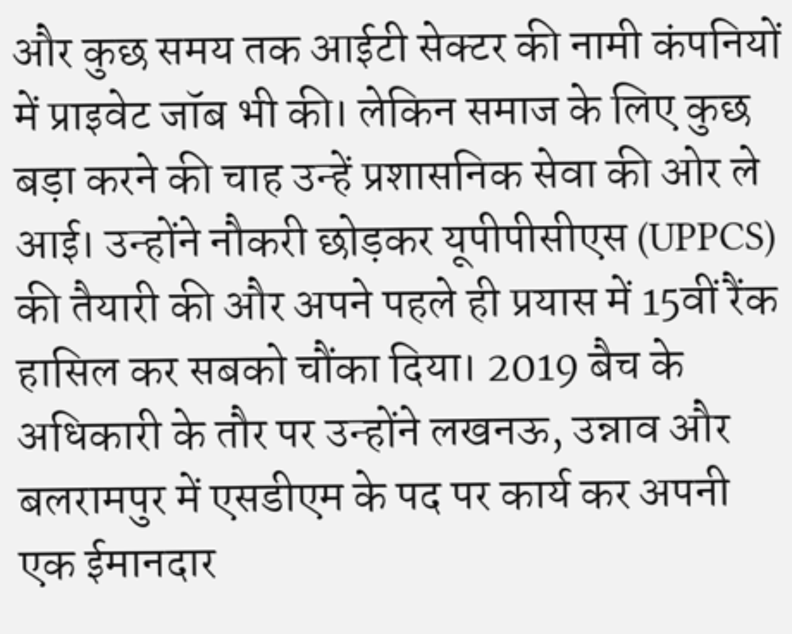और कुछ समय तक आईटी सेक्टर की नामी कंपनियों में प्राइवेट जॉब भी की। लेकिन समाज के लिए कुछ बड़ा करने की चाह उन्हें प्रशासनिक सेवा की ओर ले आई। उन्होंने नौकरी छोड़कर यूपीपीसीएस (UPPCS) की तैयारी की और अपने पहले ही प्रयास में 15वीं रैंक हासिल कर सबको चौंका दिया। 2019 बैच के अधिकारी के तौर पर उन्होंने लखनऊ, उन्नाव और बलरामपुर में एसडीएम के पद पर कार्य कर अपनी एक ईमानदार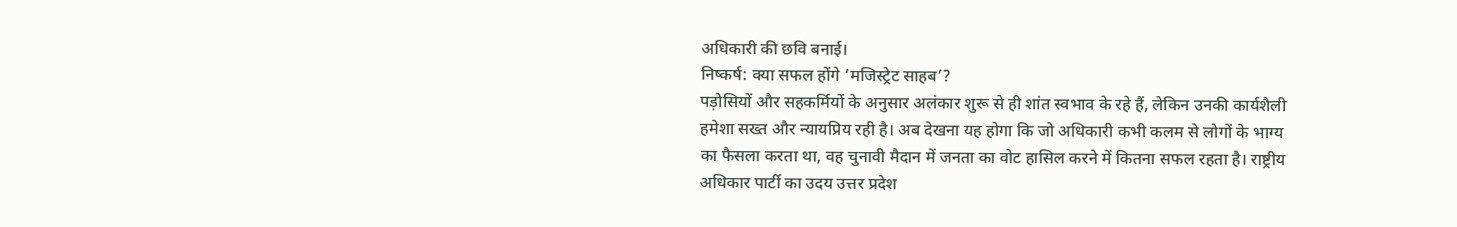अधिकारी की छवि बनाई।
निष्कर्ष: क्या सफल होंगे ‘मजिस्ट्रेट साहब’?
पड़ोसियों और सहकर्मियों के अनुसार अलंकार शुरू से ही शांत स्वभाव के रहे हैं, लेकिन उनकी कार्यशैली हमेशा सख्त और न्यायप्रिय रही है। अब देखना यह होगा कि जो अधिकारी कभी कलम से लोगों के भाग्य का फैसला करता था, वह चुनावी मैदान में जनता का वोट हासिल करने में कितना सफल रहता है। राष्ट्रीय अधिकार पार्टी का उदय उत्तर प्रदेश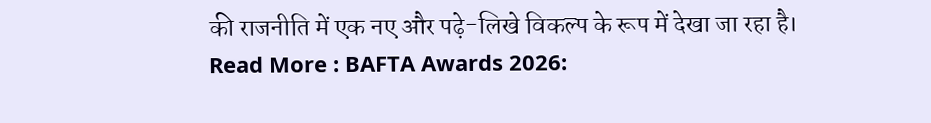की राजनीति में एक नए और पढ़े-लिखे विकल्प के रूप में देखा जा रहा है।
Read More : BAFTA Awards 2026: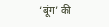‘बूंग’ की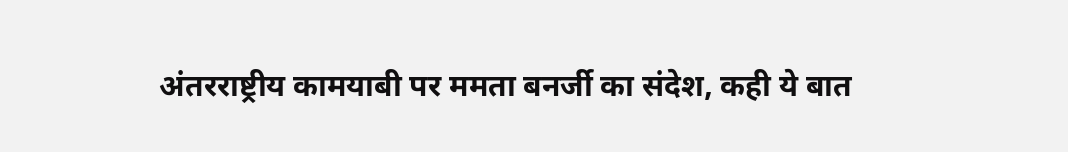अंतरराष्ट्रीय कामयाबी पर ममता बनर्जी का संदेश, कही ये बात